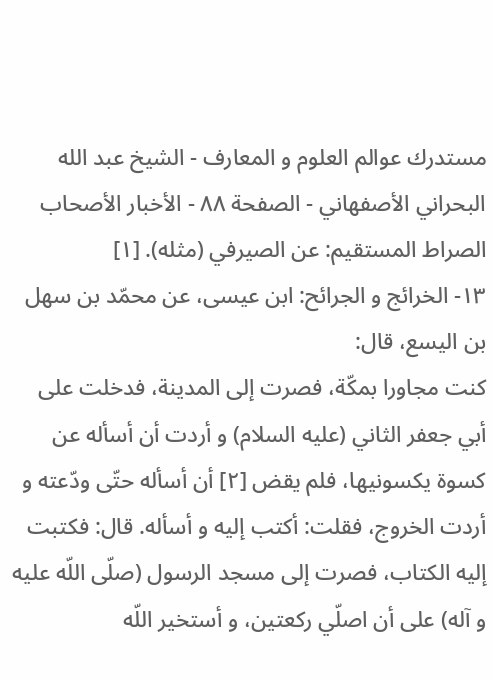مستدرك عوالم العلوم و المعارف - الشيخ عبد الله البحراني الأصفهاني - الصفحة ٨٨ - الأخبار الأصحاب
الصراط المستقيم: عن الصيرفي (مثله). [١]
١٣- الخرائج و الجرائح: ابن عيسى، عن محمّد بن سهل بن اليسع، قال:
كنت مجاورا بمكّة، فصرت إلى المدينة، فدخلت على أبي جعفر الثاني (عليه السلام) و أردت أن أسأله عن كسوة يكسونيها، فلم يقض [٢] أن أسأله حتّى ودّعته و أردت الخروج، فقلت: أكتب إليه و أسأله. قال: فكتبت إليه الكتاب، فصرت إلى مسجد الرسول (صلّى اللّه عليه و آله) على أن اصلّي ركعتين، و أستخير اللّه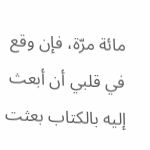مائة مرّة، فإن وقع في قلبي أن أبعث إليه بالكتاب بعثت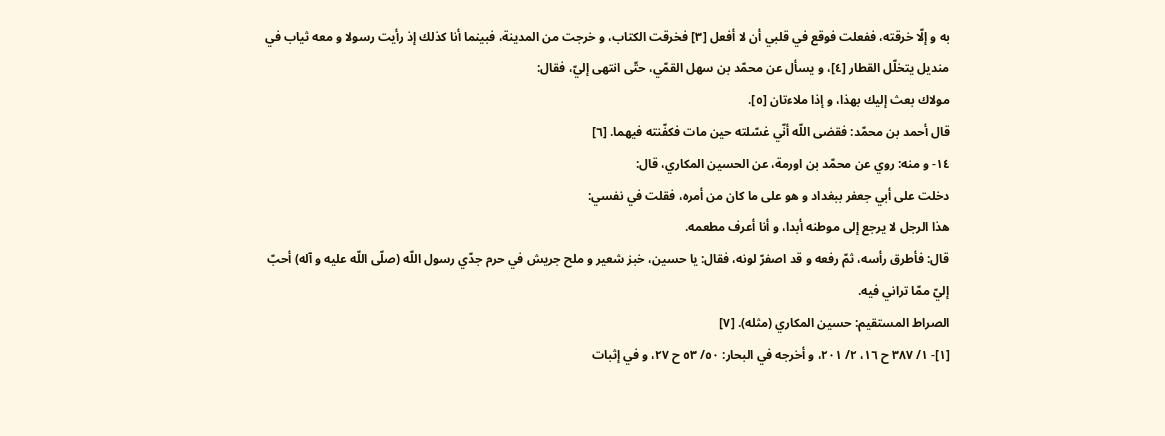به و إلّا خرقته، ففعلت فوقع في قلبي أن لا أفعل [٣] فخرقت الكتاب، و خرجت من المدينة، فبينما أنا كذلك إذ رأيت رسولا و معه ثياب في منديل يتخلّل القطار [٤]، و يسأل عن محمّد بن سهل القمّي، حتّى انتهى إليّ، فقال:
مولاك بعث إليك بهذا، و إذا ملاءتان [٥].
قال أحمد بن محمّد: فقضى اللّه أنّي غسّلته حين مات فكفّنته فيهما. [٦]
١٤- و منه: روي عن محمّد بن اورمة، عن الحسين المكاري، قال:
دخلت على أبي جعفر ببغداد و هو على ما كان من أمره، فقلت في نفسي:
هذا الرجل لا يرجع إلى موطنه أبدا، و أنا أعرف مطعمه.
قال: فأطرق رأسه، ثمّ رفعه و قد اصفرّ لونه، فقال: يا حسين، خبز شعير و ملح جريش في حرم جدّي رسول اللّه (صلّى اللّه عليه و آله) أحبّ إليّ ممّا تراني فيه.
الصراط المستقيم: حسين المكاري (مثله). [٧]
[١]- ١/ ٣٨٧ ح ١٦، ٢/ ٢٠١، و أخرجه في البحار: ٥٠/ ٥٣ ح ٢٧، و في إثبات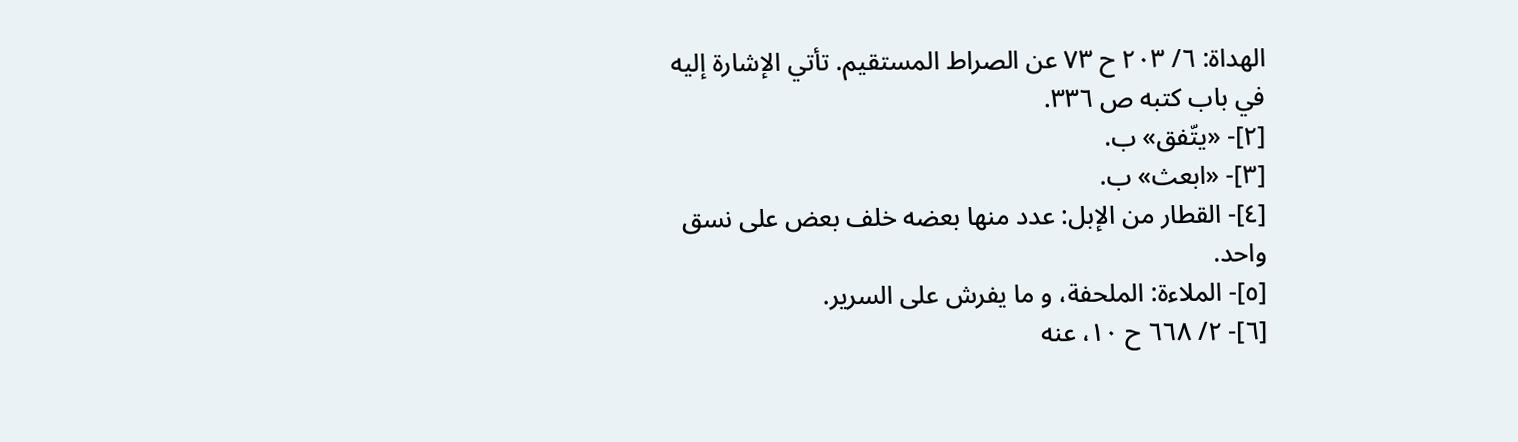الهداة: ٦/ ٢٠٣ ح ٧٣ عن الصراط المستقيم. تأتي الإشارة إليه في باب كتبه ص ٣٣٦.
[٢]- «يتّفق» ب.
[٣]- «ابعث» ب.
[٤]- القطار من الإبل: عدد منها بعضه خلف بعض على نسق واحد.
[٥]- الملاءة: الملحفة، و ما يفرش على السرير.
[٦]- ٢/ ٦٦٨ ح ١٠، عنه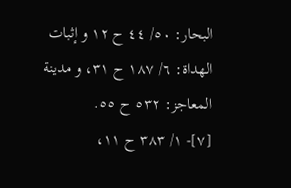البحار: ٥٠/ ٤٤ ح ١٢ و إثبات الهداة: ٦/ ١٨٧ ح ٣١، و مدينة المعاجز: ٥٣٢ ح ٥٥.
[٧]- ١/ ٣٨٣ ح ١١،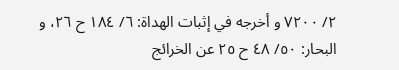٢/ ٧٢٠٠ و أخرجه في إثبات الهداة: ٦/ ١٨٤ ح ٢٦، و البحار: ٥٠/ ٤٨ ح ٢٥ عن الخرائج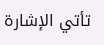تأتي الإشارة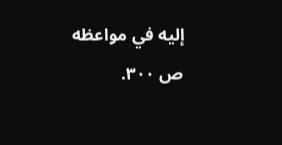إليه في مواعظه ص ٣٠٠.